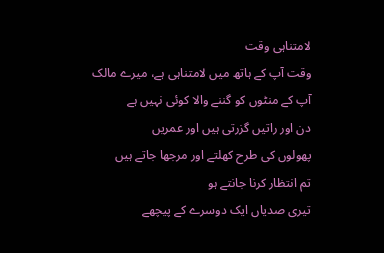لامتناہی وقت
وقت آپ کے ہاتھ میں لامتناہی ہے، میرے مالک
آپ کے منٹوں کو گننے والا کوئی نہیں ہے
دن اور راتیں گزرتی ہیں اور عمریں
پھولوں کی طرح کھلتے اور مرجھا جاتے ہیں
تم انتظار کرنا جانتے ہو
تیری صدیاں ایک دوسرے کے پیچھے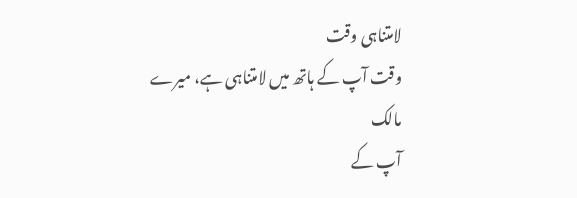لامتناہی وقت
وقت آپ کے ہاتھ میں لامتناہی ہے، میرے مالک
آپ کے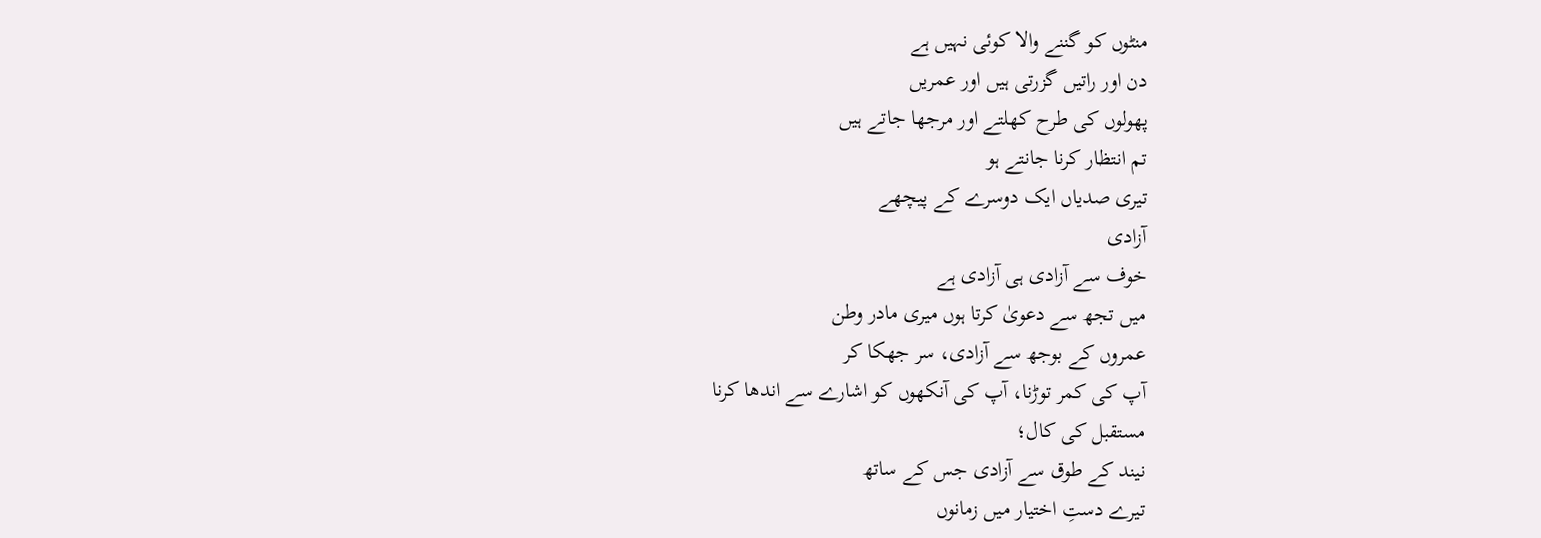منٹوں کو گننے والا کوئی نہیں ہے
دن اور راتیں گزرتی ہیں اور عمریں
پھولوں کی طرح کھلتے اور مرجھا جاتے ہیں
تم انتظار کرنا جانتے ہو
تیری صدیاں ایک دوسرے کے پیچھے
آزادی
خوف سے آزادی ہی آزادی ہے
میں تجھ سے دعویٰ کرتا ہوں میری مادر وطن
عمروں کے بوجھ سے آزادی، سر جھکا کر
آپ کی کمر توڑنا، آپ کی آنکھوں کو اشارے سے اندھا کرنا
مستقبل کی کال؛
نیند کے طوق سے آزادی جس کے ساتھ
تیرے دستِ اختیار میں زمانوں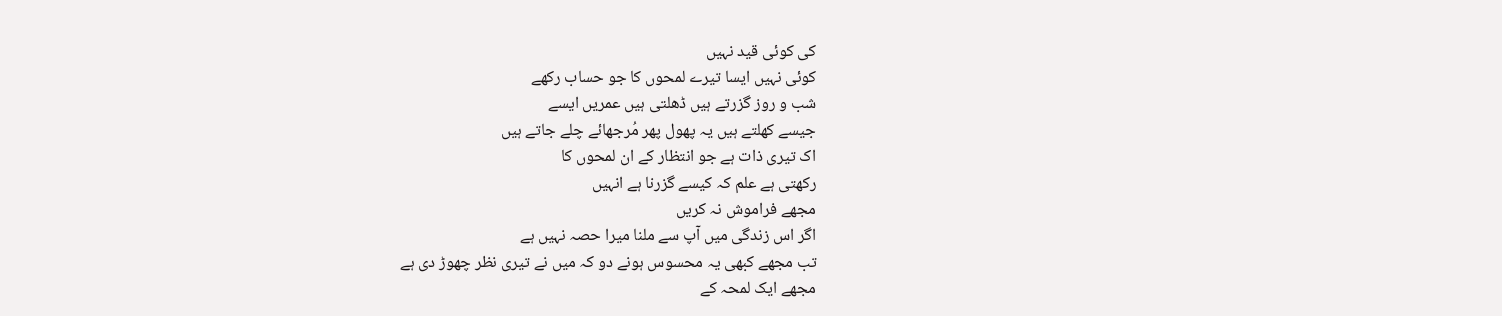کی کوئی قید نہیں
کوئی نہیں ایسا تیرے لمحوں کا جو حساب رکھے
شب و روز گزرتے ہیں ڈھلتی ہیں عمریں ایسے
جیسے کھلتے ہیں یہ پھول پھر مُرجھائے چلے جاتے ہیں
اک تیری ذات ہے جو انتظار کے ان لمحوں کا
رکھتی ہے علم کہ کیسے گزرنا ہے انہیں
مجھے فراموش نہ کریں
اگر اس زندگی میں آپ سے ملنا میرا حصہ نہیں ہے
تب مجھے کبھی یہ محسوس ہونے دو کہ میں نے تیری نظر چھوڑ دی ہے
مجھے ایک لمحہ کے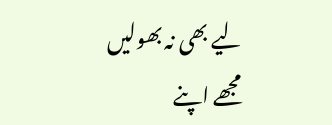لیے بھی نہ بھولیں
مجھے اپنے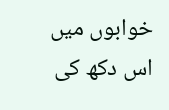خوابوں میں اس دکھ کی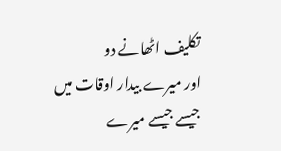تکلیف اٹھانے دو
اور میرے بیدار اوقات میں
جیسے جیسے میرے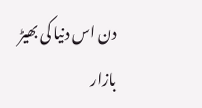دن اس دنیا کی بھیڑ بازار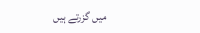میں گزرتے ہیں